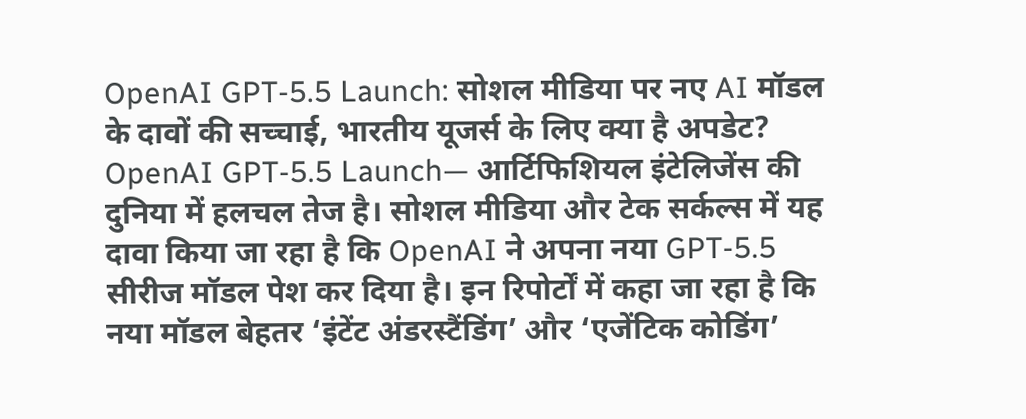OpenAI GPT-5.5 Launch: सोशल मीडिया पर नए AI मॉडल के दावों की सच्चाई, भारतीय यूजर्स के लिए क्या है अपडेट?
OpenAI GPT-5.5 Launch— आर्टिफिशियल इंटेलिजेंस की दुनिया में हलचल तेज है। सोशल मीडिया और टेक सर्कल्स में यह दावा किया जा रहा है कि OpenAI ने अपना नया GPT-5.5 सीरीज मॉडल पेश कर दिया है। इन रिपोर्टों में कहा जा रहा है कि नया मॉडल बेहतर ‘इंटेंट अंडरस्टैंडिंग’ और ‘एजेंटिक कोडिंग’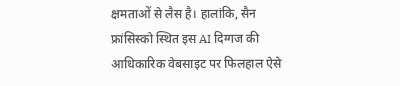क्षमताओं से लैस है। हालांकि, सैन फ्रांसिस्को स्थित इस AI दिग्गज की आधिकारिक वेबसाइट पर फिलहाल ऐसे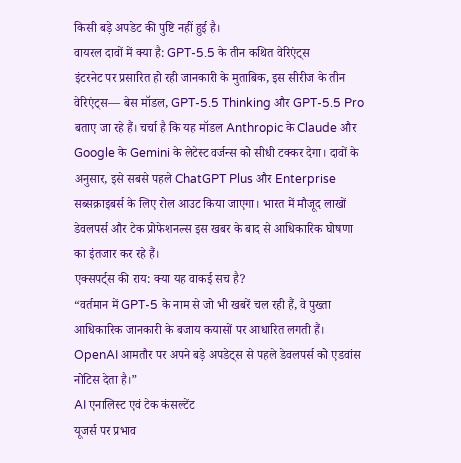किसी बड़े अपडेट की पुष्टि नहीं हुई है।
वायरल दावों में क्या है: GPT-5.5 के तीन कथित वेरिएंट्स
इंटरनेट पर प्रसारित हो रही जानकारी के मुताबिक, इस सीरीज के तीन वेरिएंट्स— बेस मॉडल, GPT-5.5 Thinking और GPT-5.5 Pro बताए जा रहे हैं। चर्चा है कि यह मॉडल Anthropic के Claude और Google के Gemini के लेटेस्ट वर्जन्स को सीधी टक्कर देगा। दावों के अनुसार, इसे सबसे पहले ChatGPT Plus और Enterprise सब्सक्राइबर्स के लिए रोल आउट किया जाएगा। भारत में मौजूद लाखों डेवलपर्स और टेक प्रोफेशनल्स इस खबर के बाद से आधिकारिक घोषणा का इंतजार कर रहे हैं।
एक्सपर्ट्स की राय: क्या यह वाकई सच है?
“वर्तमान में GPT-5 के नाम से जो भी खबरें चल रही हैं, वे पुख्ता आधिकारिक जानकारी के बजाय कयासों पर आधारित लगती हैं। OpenAI आमतौर पर अपने बड़े अपडेट्स से पहले डेवलपर्स को एडवांस नोटिस देता है।”
AI एनालिस्ट एवं टेक कंसल्टेंट
यूजर्स पर प्रभाव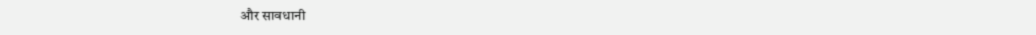और सावधानी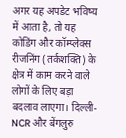अगर यह अपडेट भविष्य में आता है, तो यह कोडिंग और कॉम्प्लेक्स रीजनिंग (तर्कशक्ति) के क्षेत्र में काम करने वाले लोगों के लिए बड़ा बदलाव लाएगा। दिल्ली-NCR और बेंगलुरु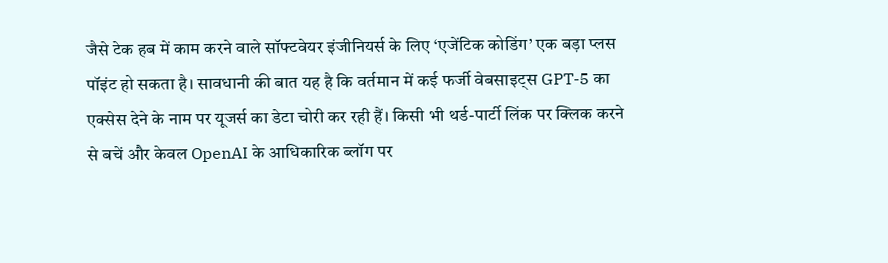जैसे टेक हब में काम करने वाले सॉफ्टवेयर इंजीनियर्स के लिए ‘एजेंटिक कोडिंग’ एक बड़ा प्लस पॉइंट हो सकता है। सावधानी की बात यह है कि वर्तमान में कई फर्जी वेबसाइट्स GPT-5 का एक्सेस देने के नाम पर यूजर्स का डेटा चोरी कर रही हैं। किसी भी थर्ड-पार्टी लिंक पर क्लिक करने से बचें और केवल OpenAI के आधिकारिक ब्लॉग पर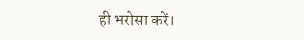ही भरोसा करें।